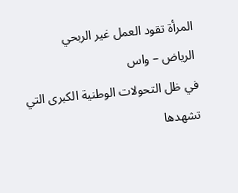المرأة تقود العمل غير الربحي
الرياض – واس
في ظل التحولات الوطنية الكبرى التي تشهدها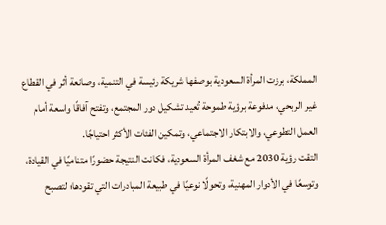المملكة، برزت المرأة السعودية بوصفها شريكة رئيسة في التنمية، وصانعة أثر في القطاع غير الربحي، مدفوعة برؤية طموحة تُعيد تشكيل دور المجتمع، وتفتح آفاقًا واسعة أمام العمل التطوعي، والابتكار الاجتماعي، وتمكين الفئات الأكثر احتياجًا.
التقت رؤية 2030 مع شغف المرأة السعودية، فكانت النتيجة حضورًا متناميًا في القيادة، وتوسعًا في الأدوار المهنية، وتحولًا نوعيًا في طبيعة المبادرات التي تقودها؛ لتصبح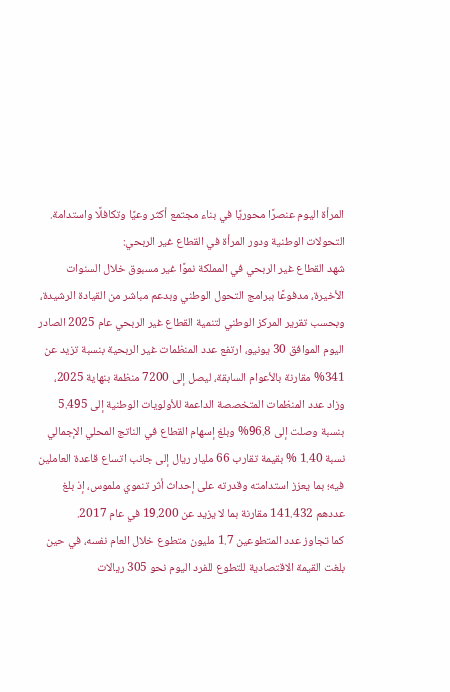المرأة اليوم عنصرًا محوريًا في بناء مجتمع أكثر وعيًا وتكافلًا واستدامة.
التحولات الوطنية ودور المرأة في القطاع غير الربحي:
شهد القطاع غير الربحي في المملكة نموًا غير مسبوق خلال السنوات الأخيرة، مدفوعًا ببرامج التحول الوطني وبدعم مباشر من القيادة الرشيدة، وبحسب تقرير المركز الوطني لتنمية القطاع غير الربحي عام 2025 الصادر اليوم الموافق 30 يونيو، ارتفع عدد المنظمات غير الربحية بنسبة تزيد عن 341% مقارنة بالأعوام السابقة، ليصل إلى 7200 منظمة بنهاية 2025، وزاد عدد المنظمات المتخصصة الداعمة للأولويات الوطنية إلى 5.495 بنسبة وصلت إلى 96.8% وبلغ إسهام القطاع في الناتج المحلي الإجمالي نسبة 1.40 % بقيمة تقارب 66 مليار ريال إلى جانب اتساع قاعدة العاملين فيه؛ بما يعزز استدامته وقدرته على إحداث أثر تنموي ملموس، إذ بلغ عددهم 141.432 مقارنة بما لا يزيد عن 19.200 في عام 2017.
كما تجاوز عدد المتطوعين 1.7 مليون متطوع خلال العام نفسه، في حين بلغت القيمة الاقتصادية للتطوع للفرد اليوم نحو 305 ريالات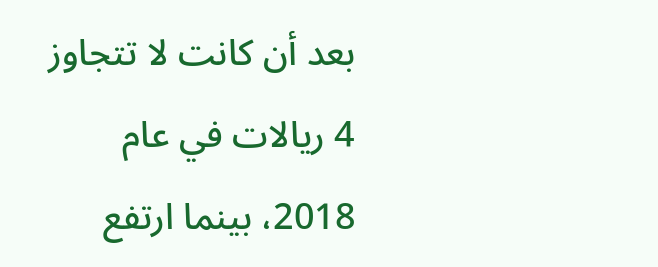بعد أن كانت لا تتجاوز 4 ريالات في عام 2018، بينما ارتفع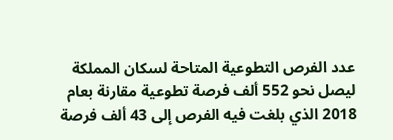عدد الفرص التطوعية المتاحة لسكان المملكة ليصل نحو 552 ألف فرصة تطوعية مقارنة بعام 2018 الذي بلغت فيه الفرص إلى 43 ألف فرصة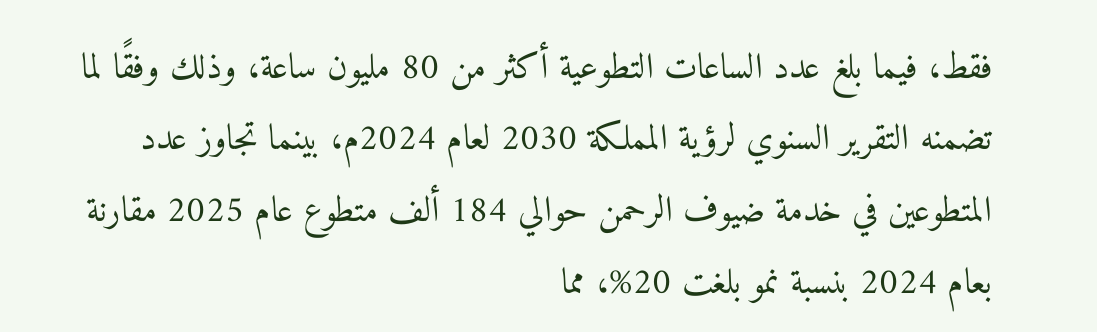فقط، فيما بلغ عدد الساعات التطوعية أكثر من 80 مليون ساعة، وذلك وفقًا لما تضمنه التقرير السنوي لرؤية المملكة 2030 لعام 2024م، بينما تجاوز عدد المتطوعين في خدمة ضيوف الرحمن حوالي 184 ألف متطوع عام 2025 مقارنة بعام 2024 بنسبة نمو بلغت 20%، مما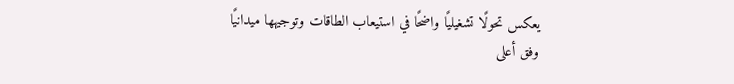يعكس تحولًا تشغيليًا واضحًا في استيعاب الطاقات وتوجيهها ميدانيًا وفق أعلى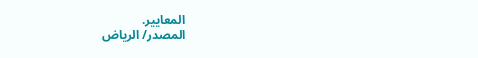المعايير.
المصدر/ الرياض